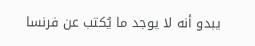يبدو أنه لا يوجد ما يُكتب عن فرنسا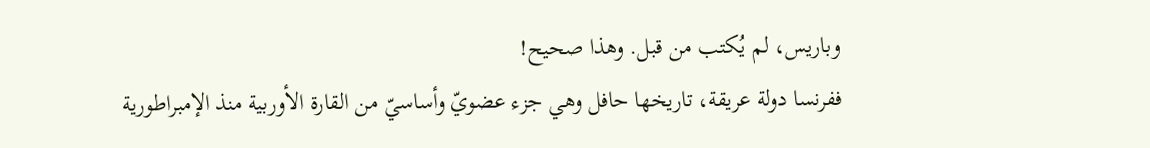وباريس، لم يُكتب من قبل. وهذا صحيح!
ففرنسا دولة عريقة، تاريخها حافل وهي جزء عضويّ وأساسيّ من القارة الأوربية منذ الإمبراطورية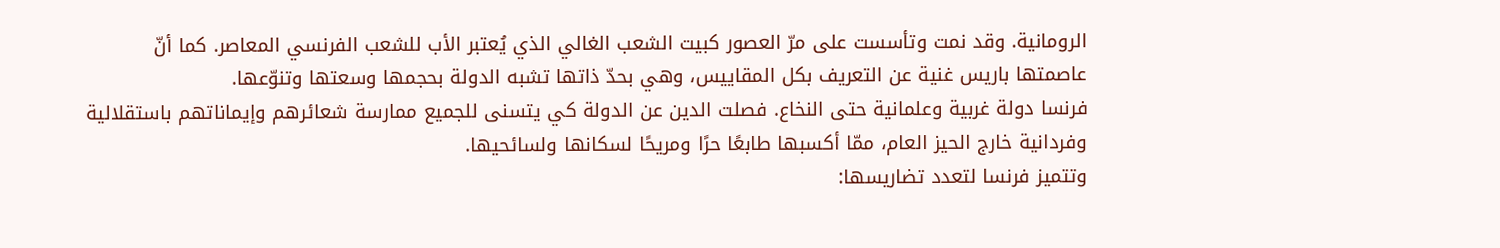الرومانية. وقد نمت وتأسست على مرّ العصور كبيت الشعب الغالي الذي يُعتبر الأب للشعب الفرنسي المعاصر. كما أنّ عاصمتها باريس غنية عن التعريف بكل المقاييس، وهي بحدّ ذاتها تشبه الدولة بحجمها وسعتها وتنوّعها.
فرنسا دولة غربية وعلمانية حتى النخاع. فصلت الدين عن الدولة كي يتسنى للجميع ممارسة شعائرهم وإيماناتهم باستقلالية وفردانية خارج الحيز العام، ممّا أكسبها طابعًا حرًا ومريحًا لسكانها ولسائحيها.
وتتميز فرنسا لتعدد تضاريسها: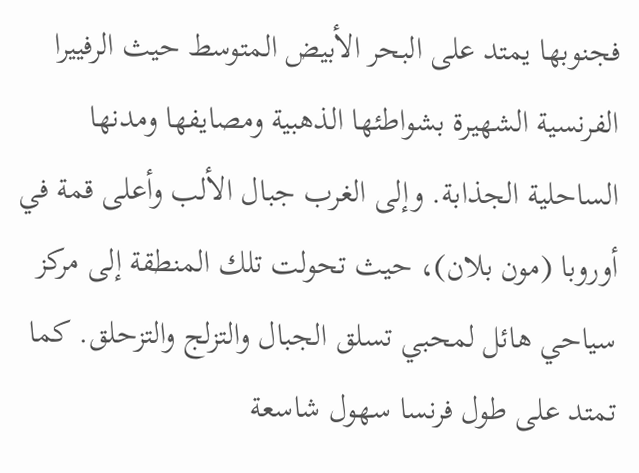فجنوبها يمتد على البحر الأبيض المتوسط حيث الرفييرا الفرنسية الشهيرة بشواطئها الذهبية ومصايفها ومدنها الساحلية الجذابة. وإلى الغرب جبال الألب وأعلى قمة في أوروبا (مون بلان)، حيث تحولت تلك المنطقة إلى مركز سياحي هائل لمحبي تسلق الجبال والتزلج والتزحلق. كما تمتد على طول فرنسا سهول شاسعة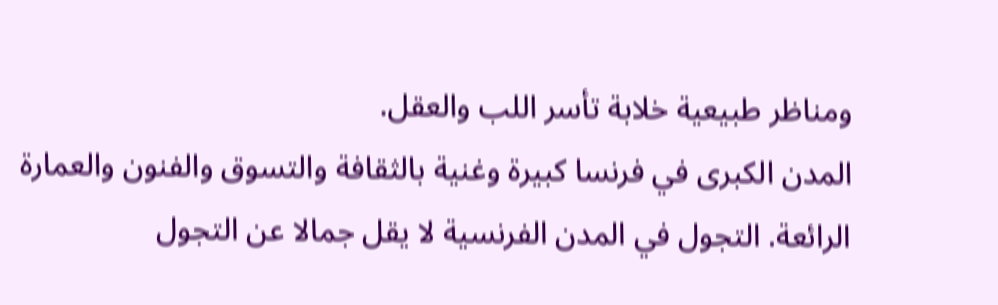ومناظر طبيعية خلابة تأسر اللب والعقل.
المدن الكبرى في فرنسا كبيرة وغنية بالثقافة والتسوق والفنون والعمارة الرائعة. التجول في المدن الفرنسية لا يقل جمالا عن التجول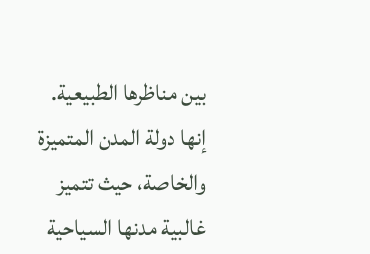بين مناظرها الطبيعية. إنها دولة المدن المتميزة والخاصة، حيث تتميز غالبية مدنها السياحية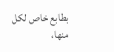بطابع خاص لكل منها،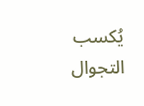يُكسب التجوال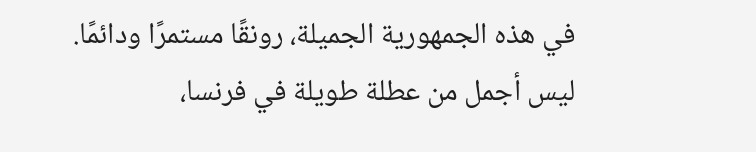في هذه الجمهورية الجميلة، رونقًا مستمرًا ودائمًا.
ليس أجمل من عطلة طويلة في فرنسا،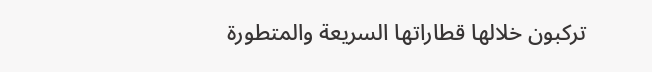تركبون خلالها قطاراتها السريعة والمتطورة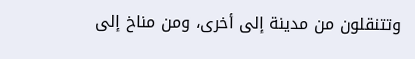وتتنقلون من مدينة إلى أخرى، ومن مناخ إلى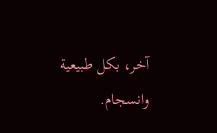آخر، بكل طبيعية وانسجام.